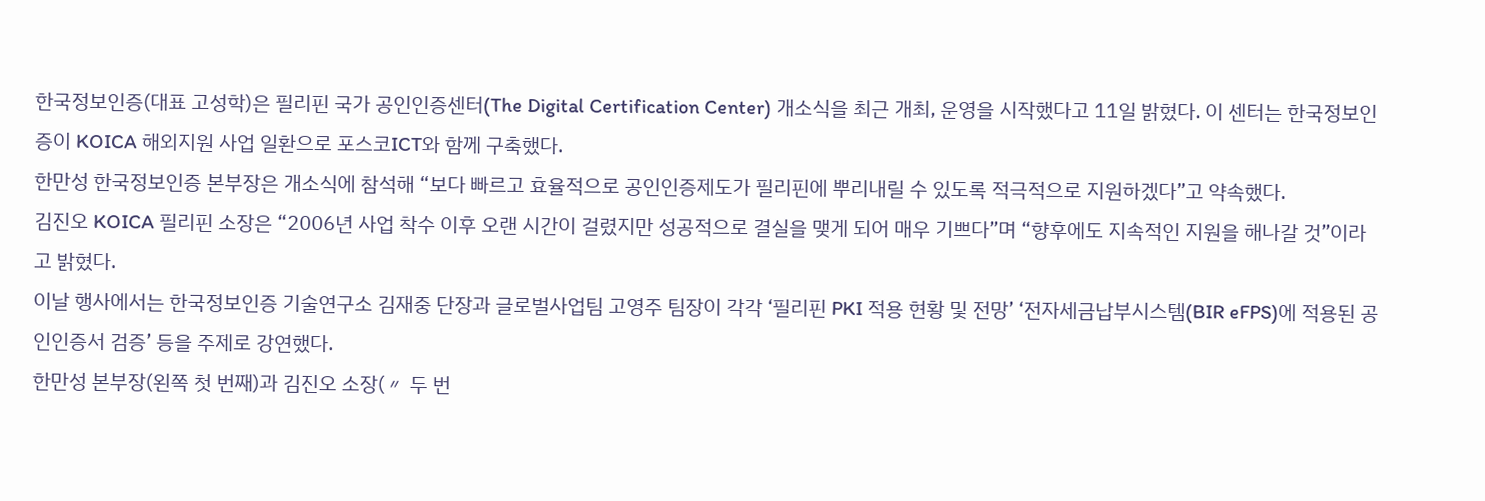한국정보인증(대표 고성학)은 필리핀 국가 공인인증센터(The Digital Certification Center) 개소식을 최근 개최, 운영을 시작했다고 11일 밝혔다. 이 센터는 한국정보인증이 KOICA 해외지원 사업 일환으로 포스코ICT와 함께 구축했다.
한만성 한국정보인증 본부장은 개소식에 참석해 “보다 빠르고 효율적으로 공인인증제도가 필리핀에 뿌리내릴 수 있도록 적극적으로 지원하겠다”고 약속했다.
김진오 KOICA 필리핀 소장은 “2006년 사업 착수 이후 오랜 시간이 걸렸지만 성공적으로 결실을 맺게 되어 매우 기쁘다”며 “향후에도 지속적인 지원을 해나갈 것”이라고 밝혔다.
이날 행사에서는 한국정보인증 기술연구소 김재중 단장과 글로벌사업팀 고영주 팀장이 각각 ‘필리핀 PKI 적용 현황 및 전망’ ‘전자세금납부시스템(BIR eFPS)에 적용된 공인인증서 검증’ 등을 주제로 강연했다.
한만성 본부장(왼쪽 첫 번째)과 김진오 소장(〃 두 번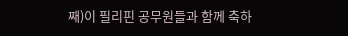째)이 필리핀 공무원들과 함께 축하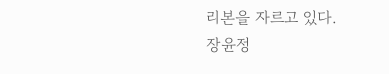리본을 자르고 있다.
장윤정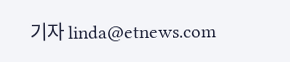기자 linda@etnews.com